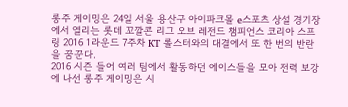롱주 게이밍은 24일 서울 용산구 아이파크몰 e스포츠 상설 경기장에서 열리는 롯데 꼬깔콘 리그 오브 레전드 챔피언스 코리아 스프링 2016 1라운드 7주차 KT 롤스터와의 대결에서 또 한 번의 반란을 꿈꾼다.
2016 시즌 들어 여러 팀에서 활동하던 에이스들을 모아 전력 보강에 나선 롱주 게이밍은 시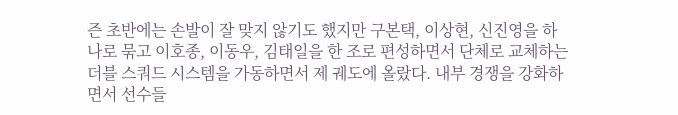즌 초반에는 손발이 잘 맞지 않기도 했지만 구본택, 이상현, 신진영을 하나로 묶고 이호종, 이동우, 김태일을 한 조로 편성하면서 단체로 교체하는 더블 스쿼드 시스템을 가동하면서 제 궤도에 올랐다. 내부 경쟁을 강화하면서 선수들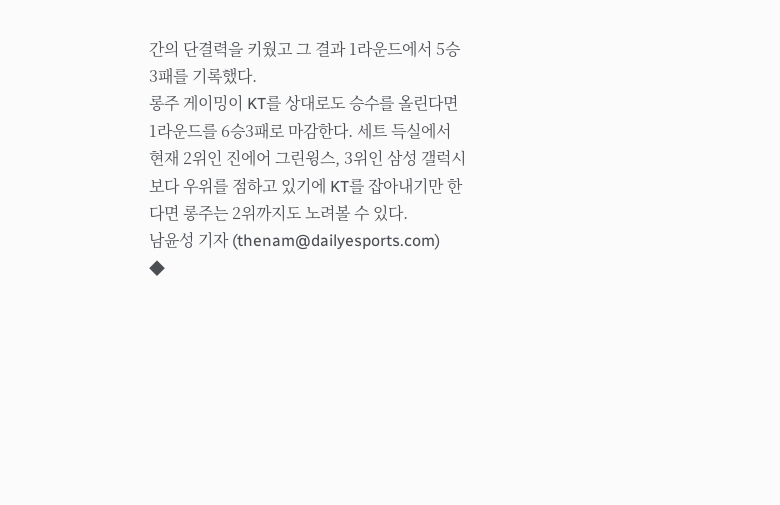간의 단결력을 키웠고 그 결과 1라운드에서 5승3패를 기록했다.
롱주 게이밍이 KT를 상대로도 승수를 올린다면 1라운드를 6승3패로 마감한다. 세트 득실에서 현재 2위인 진에어 그린윙스, 3위인 삼성 갤럭시보다 우위를 점하고 있기에 KT를 잡아내기만 한다면 롱주는 2위까지도 노려볼 수 있다.
남윤성 기자 (thenam@dailyesports.com)
◆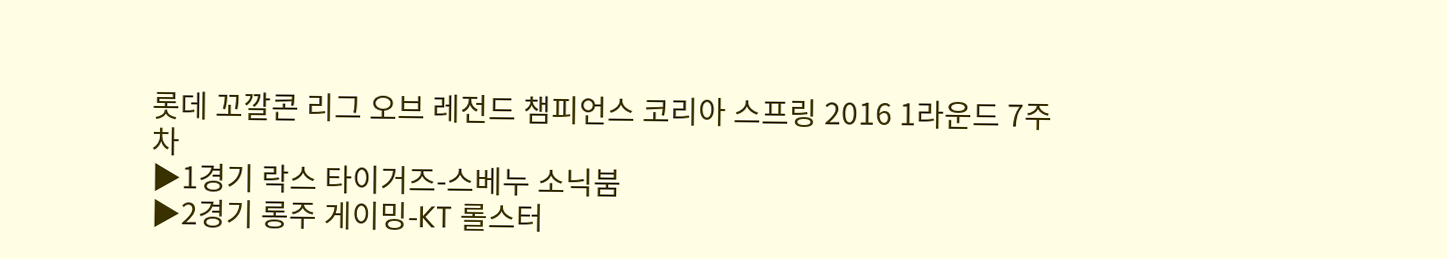롯데 꼬깔콘 리그 오브 레전드 챔피언스 코리아 스프링 2016 1라운드 7주차
▶1경기 락스 타이거즈-스베누 소닉붐
▶2경기 롱주 게이밍-KT 롤스터